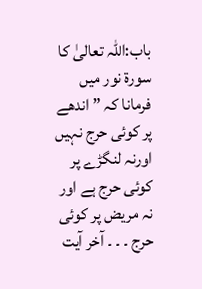باب:اللہ تعالیٰ کا سورۃ نور میں فرمانا کہ ” اندھے پر کوئی حرج نہیں اورنہ لنگڑے پر کوئی حرج ہے اور نہ مریض پر کوئی حرج ۔ ۔ ۔ آخر آیت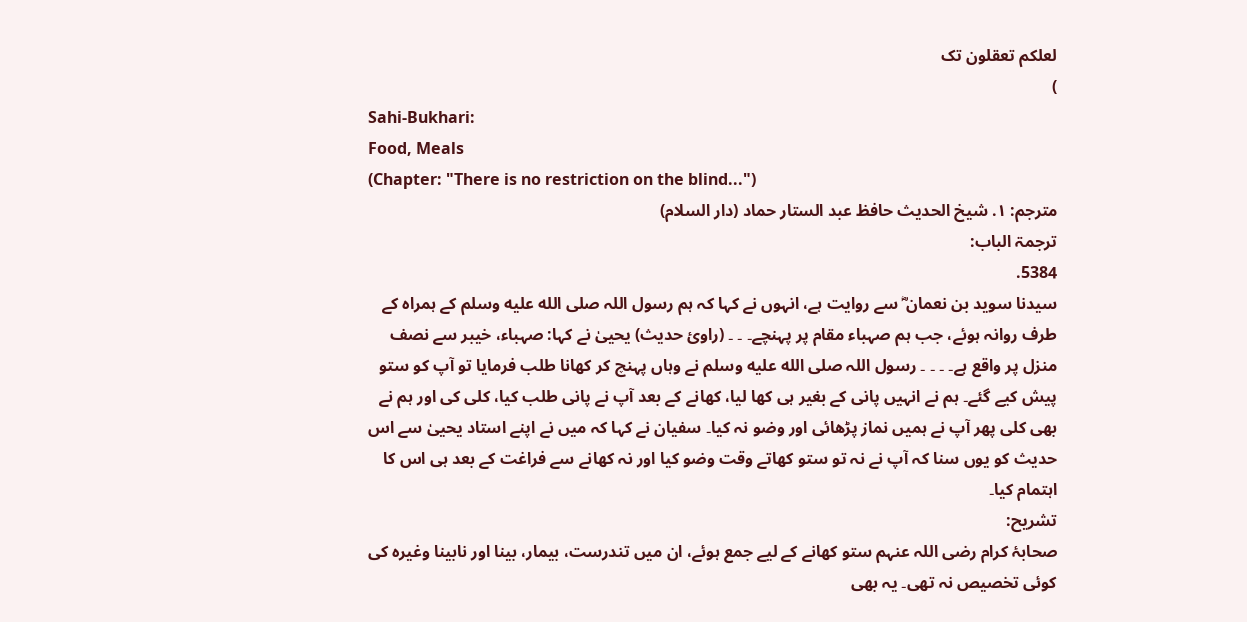لعلکم تعقلون تک
)
Sahi-Bukhari:
Food, Meals
(Chapter: "There is no restriction on the blind...")
مترجم: ١. شیخ الحدیث حافظ عبد الستار حماد (دار السلام)
ترجمۃ الباب:
5384.
سیدنا سوید بن نعمان ؓ سے روایت ہے، انہوں نے کہا کہ ہم رسول اللہ صلى الله عليه وسلم کے ہمراہ کے طرف روانہ ہوئے، جب ہم صہباء مقام پر پہنچے۔ ۔ ۔ (راوئ حدیث) یحییٰ نے کہا: صہباء، خیبر سے نصف منزل پر واقع ہے۔ ۔ ۔ ۔ رسول اللہ صلى الله عليه وسلم نے وہاں پہنچ کر کھانا طلب فرمایا تو آپ کو ستو پیش کیے گئے۔ ہم نے انہیں پانی کے بغیر ہی کھا لیا، کھانے کے بعد آپ نے پانی طلب کیا، کلی کی اور ہم نے بھی کلی پھر آپ نے ہمیں نماز پڑھائی اور وضو نہ کیا۔ سفیان نے کہا کہ میں نے اپنے استاد یحییٰ سے اس حدیث کو یوں سنا کہ آپ نے نہ تو ستو کھاتے وقت وضو کیا اور نہ کھانے سے فراغت کے بعد ہی اس کا اہتمام کیا۔
تشریح:
صحابۂ کرام رضی اللہ عنہم ستو کھانے کے لیے جمع ہوئے، ان میں تندرست، بیمار، بینا اور نابینا وغیرہ کی کوئی تخصیص نہ تھی۔ یہ بھی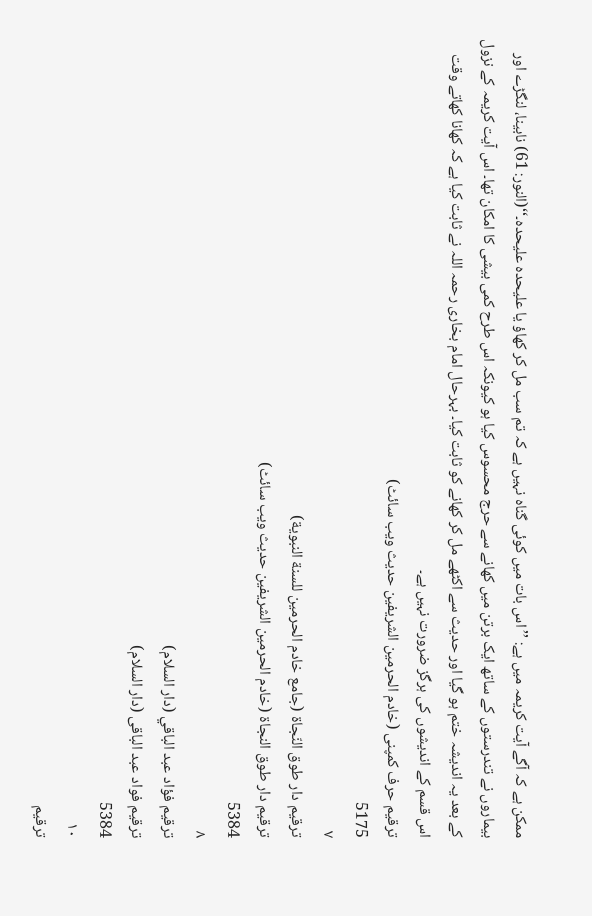ممکن ہے کہ آگے آیت کریمہ میں ہے: ’’اس بات میں کوئی گناہ نہیں ہے کہ تم سب مل کر کھاؤ یا علیحدہ علیحدہ۔‘‘(النور: 61) نابینا، لنگڑے اور بیماروں نے تندرستوں کے ساتھ ایک برتن میں کھانے سے حرج محسوس کیا ہو کیونکہ اس طرح کمی بیشی کا امکان تھا۔ اس آیت کریمہ کے نزول کے بعد یہ اندیشہ ختم ہو گیا اور حدیث سے اکٹھے مل کر کھانے کو ثابت کیا۔ بہرحال امام بخاری رحمہ اللہ نے ثابت کیا ہے کہ کھانا کھاتے وقت اس قسم کے اندیشوں کی ہرگز ضرورت نہیں ہے۔
ترقیم حرف کمپنی (خادم الحرمین الشریفین حدیث ویب سائٹ)
5175
٧
ترقيم دار طوق النّجاة (جامع خادم الحرمين للسنة النبوية)
ترقیم دار طوق النجاۃ (خادم الحرمین الشریفین حدیث ویب سائٹ)
5384
٨
ترقيم فؤاد عبد الباقي (دار السلام)
ترقیم فواد عبد الباقی (دار السلام)
5384
١٠
ترقيم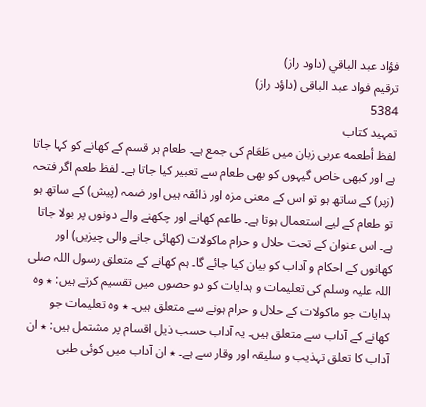فؤاد عبد الباقي (داود راز)
ترقیم فواد عبد الباقی (داؤد راز)
5384
تمہید کتاب
لفظ أطعمه عربی زبان میں طَعَام کی جمع ہے۔ طعام ہر قسم کے کھانے کو کہا جاتا ہے اور کبھی خاص گیہوں کو بھی طعام سے تعبیر کیا جاتا ہے۔ لفظ طعم اگر فتحہ (زبر) کے ساتھ ہو تو اس کے معنی مزہ اور ذائقہ ہیں اور ضمہ (پیش) کے ساتھ ہو تو طعام کے لیے استعمال ہوتا ہے۔ طاعم کھانے اور چکھنے والے دونوں پر بولا جاتا ہے۔ اس عنوان کے تحت حلال و حرام ماکولات (کھائی جانے والی چیزیں) اور کھانوں کے احکام و آداب کو بیان کیا جائے گا۔ ہم کھانے کے متعلق رسول اللہ صلی اللہ علیہ وسلم کی تعلیمات و ہدایات کو دو حصوں میں تقسیم کرتے ہیں: ٭ وہ ہدایات جو ماکولات کے حلال و حرام ہونے سے متعلق ہیں۔ ٭ وہ تعلیمات جو کھانے کے آداب سے متعلق ہیں۔ یہ آداب حسب ذیل اقسام پر مشتمل ہیں: ٭ ان آداب کا تعلق تہذیب و سلیقہ اور وقار سے ہے۔ ٭ ان آداب میں کوئی طبی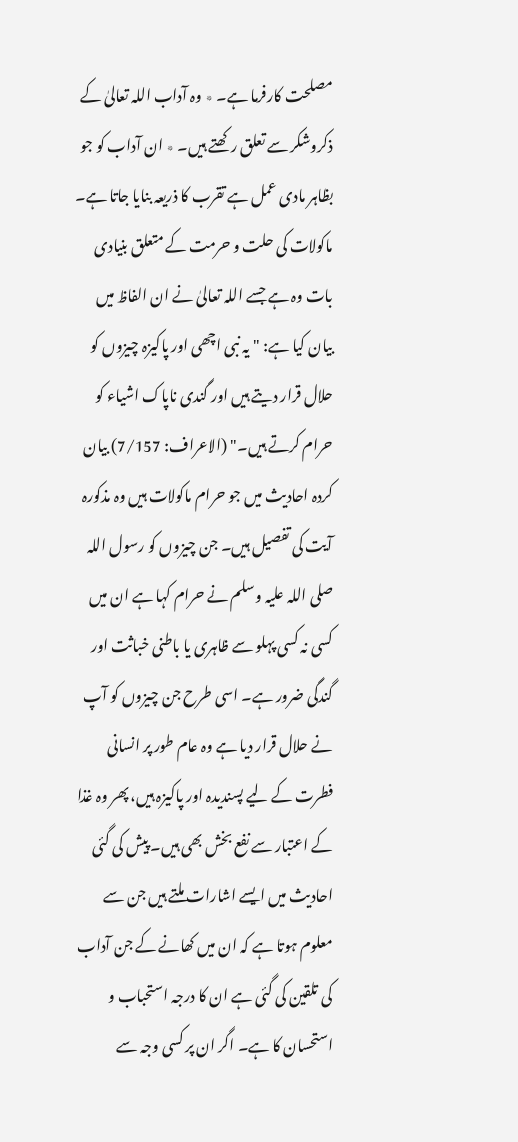مصلحت کارفرما ہے۔ ٭ وہ آداب اللہ تعالیٰ کے ذکروشکر سے تعلق رکھتے ہیں۔ ٭ ان آداب کو جو بظاہر مادی عمل ہے تقرب کا ذریعہ بنایا جاتا ہے۔ ماکولات کی حلت و حرمت کے متعلق بنیادی بات وہ ہے جسے اللہ تعالیٰ نے ان الفاظ میں بیان کیا ہے: "یہ نبی اچھی اور پاکیزہ چیزوں کو حلال قرار دیتے ہیں اور گندی ناپاک اشیاء کو حرام کرتے ہیں۔" (الاعراف: 7/157) بیان کردہ احادیث میں جو حرام ماکولات ہیں وہ مذکورہ آیت کی تفصیل ہیں۔ جن چیزوں کو رسول اللہ صلی اللہ علیہ وسلم نے حرام کہا ہے ان میں کسی نہ کسی پہلو سے ظاہری یا باطنی خباثت اور گندگی ضرور ہے۔ اسی طرح جن چیزوں کو آپ نے حلال قرار دیا ہے وہ عام طور پر انسانی فطرت کے لیے پسندیدہ اور پاکیزہ ہیں، پھر وہ غذا کے اعتبار سے نفع بخش بھی ہیں۔ پیش کی گئی احادیث میں ایسے اشارات ملتے ہیں جن سے معلوم ہوتا ہے کہ ان میں کھانے کے جن آداب کی تلقین کی گئی ہے ان کا درجہ استحباب و استحسان کا ہے۔ اگر ان پر کسی وجہ سے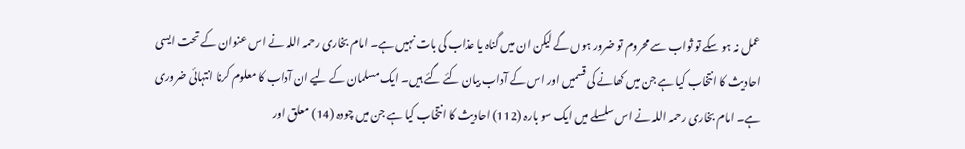عمل نہ ہو سکے تو ثواب سے محروم تو ضرور ہوں گے لیکن ان میں گناہ یا عذاب کی بات نہیں ہے۔ امام بخاری رحمہ اللہ نے اس عنوان کے تحت ایسی احادیث کا انتخاب کیا ہے جن میں کھانے کی قسمیں اور اس کے آداب بیان کئے گئے ہیں۔ ایک مسلمان کے لیے ان آداب کا معلوم کرنا انتہائی ضروری ہے۔ امام بخاری رحمہ اللہ نے اس سلسلے میں ایک سو بارہ (112) احادیث کا انتخاب کیا ہے جن میں چودہ (14) معلق اور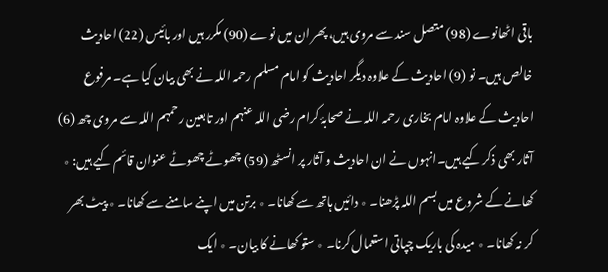باقی اٹھانوے (98) متصل سند سے مروی ہیں، پھر ان میں نوے (90) مکرر ہیں اور بائیس (22) احادیث خالص ہیں۔ نو (9) احادیث کے علاوہ دیگر احادیث کو امام مسلم رحمہ اللہ نے بھی بیان کیا ہے۔ مرفوع احادیث کے علاوہ امام بخاری رحمہ اللہ نے صحابۂ کرام رضی اللہ عنہم اور تابعین رحمہم اللہ سے مروی چھ (6) آثار بھی ذکر کیے ہیں۔انہوں نے ان احادیث و آثار پر انسٹھ (59) چھوٹے چھوٹے عنوان قائم کیے ہیں: ٭ کھانے کے شروع میں بسم اللہ پڑھنا۔ ٭ دائیں ہاتھ سے کھانا۔ ٭ برتن میں اپنے سامنے سے کھانا۔ ٭ پیٹ بھر کر نہ کھانا۔ ٭ میدہ کی باریک چپاتی استعمال کرنا۔ ٭ ستو کھانے کا بیان۔ ٭ ایک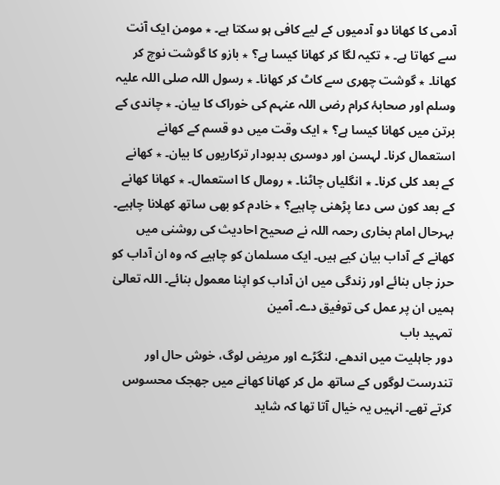آدمی کا کھانا دو آدمیوں کے لیے کافی ہو سکتا ہے۔ ٭ مومن ایک آنت سے کھاتا ہے۔ ٭ تکیہ لگا کر کھانا کیسا ہے؟ ٭ بازو کا گوشت نوچ کر کھانا۔ ٭ گوشت چھری سے کاٹ کر کھانا۔ ٭ رسول اللہ صلی اللہ علیہ وسلم اور صحابۂ کرام رضی اللہ عنہم کی خوراک کا بیان۔ ٭ چاندی کے برتن میں کھانا کیسا ہے؟ ٭ ایک وقت میں دو قسم کے کھانے استعمال کرنا۔ لہسن اور دوسری بدبودار ترکاریوں کا بیان۔ ٭ کھانے کے بعد کلی کرنا۔ ٭ انگلیاں چاٹنا۔ ٭ رومال کا استعمال۔ ٭ کھانا کھانے کے بعد کون سی دعا پڑھنی چاہیے؟ ٭ خادم کو بھی ساتھ کھلانا چاہیے۔ بہرحال امام بخاری رحمہ اللہ نے صحیح احادیث کی روشنی میں کھانے کے آداب بیان کیے ہیں۔ ایک مسلمان کو چاہیے کہ وہ ان آداب کو حرز جاں بنائے اور زندگی میں ان آداب کو اپنا معمول بنائے۔ اللہ تعالیٰ ہمیں ان پر عمل کی توفیق دے۔ آمین
تمہید باب
دور جاہلیت میں اندھے، لنگڑے اور مریض لوگ، خوش حال اور تندرست لوگوں کے ساتھ مل کر کھانا کھانے میں جھجک محسوس کرتے تھے۔ انہیں یہ خیال آتا تھا کہ شاید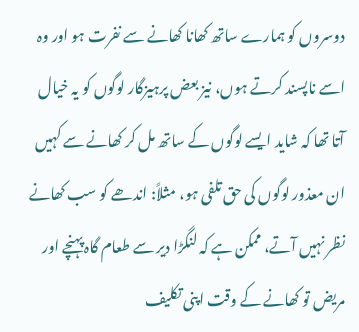دوسروں کو ہمارے ساتھ کھانا کھانے سے نفرت ہو اور وہ اسے ناپسند کرتے ہوں، نیز بعض پرہیزگار لوگوں کو یہ خیال آتا تھا کہ شاید ایسے لوگوں کے ساتھ مل کر کھانے سے کہیں ان معذور لوگوں کی حق تلفی ہو، مثلاً: اندھے کو سب کھانے نظر نہیں آتے، ممکن ہے کہ لنگڑا دیر سے طعام گاہ پہنچے اور مریض تو کھانے کے وقت اپنی تکلیف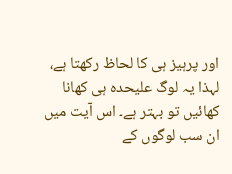اور پرہیز ہی کا لحاظ رکھتا ہے، لہذا یہ لوگ علیحدہ ہی کھانا کھائیں تو بہتر ہے۔ اس آیت میں ان سب لوگوں کے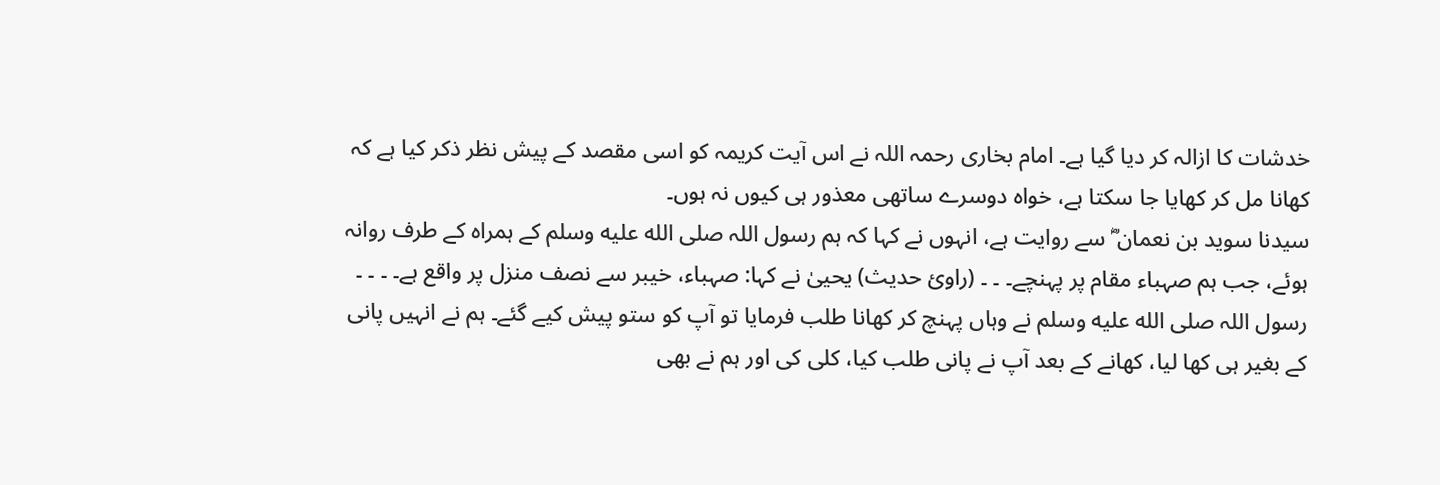خدشات کا ازالہ کر دیا گیا ہے۔ امام بخاری رحمہ اللہ نے اس آیت کریمہ کو اسی مقصد کے پیش نظر ذکر کیا ہے کہ کھانا مل کر کھایا جا سکتا ہے، خواہ دوسرے ساتھی معذور ہی کیوں نہ ہوں۔
سیدنا سوید بن نعمان ؓ سے روایت ہے، انہوں نے کہا کہ ہم رسول اللہ صلى الله عليه وسلم کے ہمراہ کے طرف روانہ ہوئے، جب ہم صہباء مقام پر پہنچے۔ ۔ ۔ (راوئ حدیث) یحییٰ نے کہا: صہباء، خیبر سے نصف منزل پر واقع ہے۔ ۔ ۔ ۔ رسول اللہ صلى الله عليه وسلم نے وہاں پہنچ کر کھانا طلب فرمایا تو آپ کو ستو پیش کیے گئے۔ ہم نے انہیں پانی کے بغیر ہی کھا لیا، کھانے کے بعد آپ نے پانی طلب کیا، کلی کی اور ہم نے بھی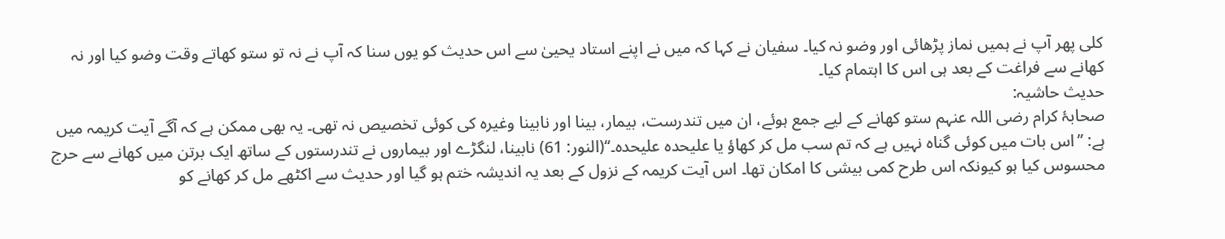کلی پھر آپ نے ہمیں نماز پڑھائی اور وضو نہ کیا۔ سفیان نے کہا کہ میں نے اپنے استاد یحییٰ سے اس حدیث کو یوں سنا کہ آپ نے نہ تو ستو کھاتے وقت وضو کیا اور نہ کھانے سے فراغت کے بعد ہی اس کا اہتمام کیا۔
حدیث حاشیہ:
صحابۂ کرام رضی اللہ عنہم ستو کھانے کے لیے جمع ہوئے، ان میں تندرست، بیمار، بینا اور نابینا وغیرہ کی کوئی تخصیص نہ تھی۔ یہ بھی ممکن ہے کہ آگے آیت کریمہ میں ہے: ’’اس بات میں کوئی گناہ نہیں ہے کہ تم سب مل کر کھاؤ یا علیحدہ علیحدہ۔‘‘(النور: 61) نابینا، لنگڑے اور بیماروں نے تندرستوں کے ساتھ ایک برتن میں کھانے سے حرج محسوس کیا ہو کیونکہ اس طرح کمی بیشی کا امکان تھا۔ اس آیت کریمہ کے نزول کے بعد یہ اندیشہ ختم ہو گیا اور حدیث سے اکٹھے مل کر کھانے کو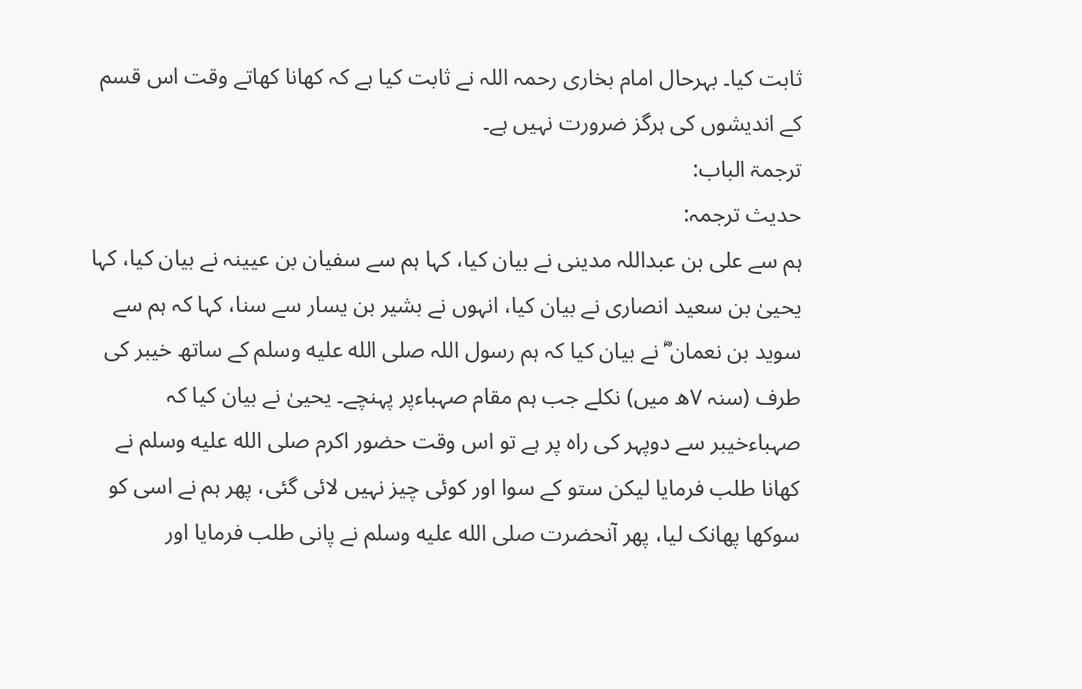ثابت کیا۔ بہرحال امام بخاری رحمہ اللہ نے ثابت کیا ہے کہ کھانا کھاتے وقت اس قسم کے اندیشوں کی ہرگز ضرورت نہیں ہے۔
ترجمۃ الباب:
حدیث ترجمہ:
ہم سے علی بن عبداللہ مدینی نے بیان کیا، کہا ہم سے سفیان بن عیینہ نے بیان کیا، کہا یحییٰ بن سعید انصاری نے بیان کیا، انہوں نے بشیر بن یسار سے سنا، کہا کہ ہم سے سوید بن نعمان ؓ نے بیان کیا کہ ہم رسول اللہ صلى الله عليه وسلم کے ساتھ خیبر کی طرف (سنہ ۷ھ میں) نکلے جب ہم مقام صہباءپر پہنچے۔ یحییٰ نے بیان کیا کہ صہباءخیبر سے دوپہر کی راہ پر ہے تو اس وقت حضور اکرم صلى الله عليه وسلم نے کھانا طلب فرمایا لیکن ستو کے سوا اور کوئی چیز نہیں لائی گئی، پھر ہم نے اسی کو سوکھا پھانک لیا، پھر آنحضرت صلى الله عليه وسلم نے پانی طلب فرمایا اور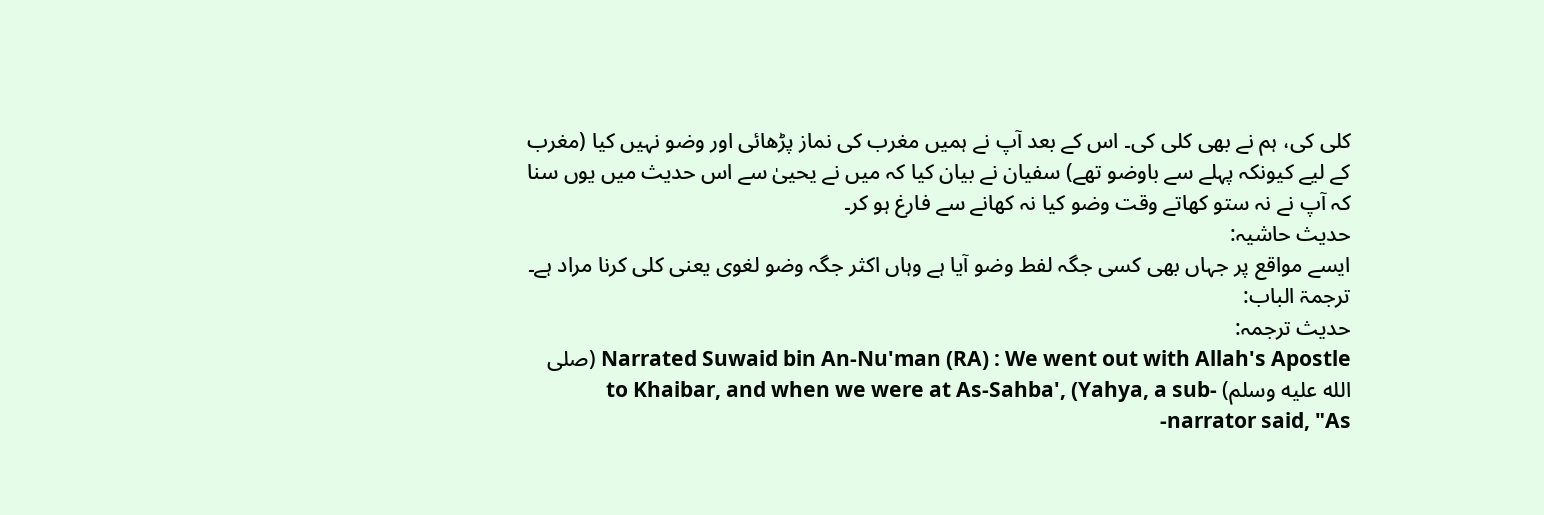کلی کی، ہم نے بھی کلی کی۔ اس کے بعد آپ نے ہمیں مغرب کی نماز پڑھائی اور وضو نہیں کیا (مغرب کے لیے کیونکہ پہلے سے باوضو تھے) سفیان نے بیان کیا کہ میں نے یحییٰ سے اس حدیث میں یوں سنا کہ آپ نے نہ ستو کھاتے وقت وضو کیا نہ کھانے سے فارغ ہو کر۔
حدیث حاشیہ:
ایسے مواقع پر جہاں بھی کسی جگہ لفط وضو آیا ہے وہاں اکثر جگہ وضو لغوی یعنی کلی کرنا مراد ہے۔
ترجمۃ الباب:
حدیث ترجمہ:
Narrated Suwaid bin An-Nu'man (RA) : We went out with Allah's Apostle (صلى الله عليه وسلم) to Khaibar, and when we were at As-Sahba', (Yahya, a sub-narrator said, "As-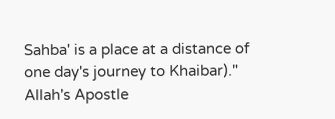Sahba' is a place at a distance of one day's journey to Khaibar)." Allah's Apostle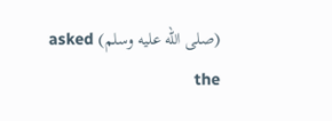(صلى الله عليه وسلم) asked the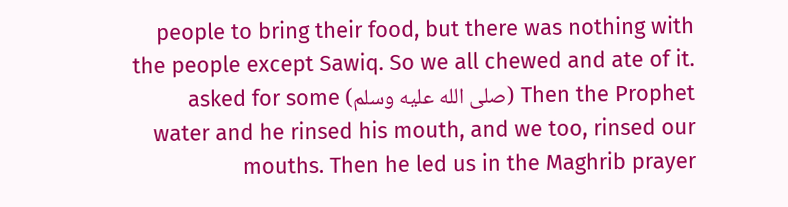people to bring their food, but there was nothing with the people except Sawiq. So we all chewed and ate of it. Then the Prophet (صلى الله عليه وسلم) asked for some water and he rinsed his mouth, and we too, rinsed our mouths. Then he led us in the Maghrib prayer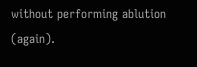without performing ablution (again).